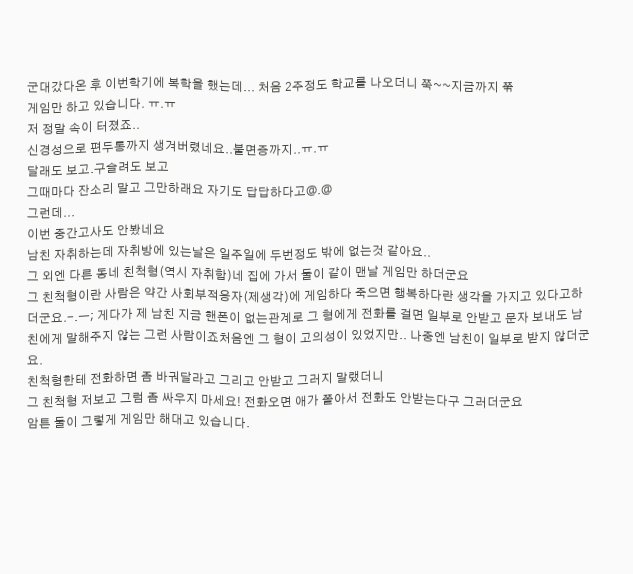군대갔다온 후 이번학기에 복학을 했는데... 처음 2주정도 학교를 나오더니 쭉~~지금까지 쭊
게임만 하고 있습니다. ㅠ.ㅠ
저 정말 속이 터졌죠..
신경성으로 편두통까지 생겨버렸네요..불면증까지..ㅠ.ㅠ
달래도 보고.구슬려도 보고
그때마다 잔소리 말고 그만하래요 자기도 답답하다고@.@
그런데...
이번 중간고사도 안봤네요
남친 자취하는데 자취방에 있는날은 일주일에 두번정도 밖에 없는것 같아요..
그 외엔 다른 동네 친척형(역시 자취함)네 집에 가서 둘이 같이 맨날 게임만 하더군요
그 친척형이란 사람은 약간 사회부적응자(제생각)에 게임하다 죽으면 행복하다란 생각을 가지고 있다고하더군요.-.ㅡ; 게다가 제 남친 지금 핸폰이 없는관계로 그 형에게 전화를 걸면 일부로 안받고 문자 보내도 남친에게 말해주지 않는 그런 사람이죠처음엔 그 형이 고의성이 있었지만.. 나중엔 남친이 일부로 받지 않더군요.
친척형한테 전화하면 좀 바궈달라고 그리고 안받고 그러지 말랬더니
그 친척형 저보고 그럼 좀 싸우지 마세요! 전화오면 애가 쫄아서 전화도 안받는다구 그러더군요
암튼 둘이 그렇게 게임만 해대고 있습니다.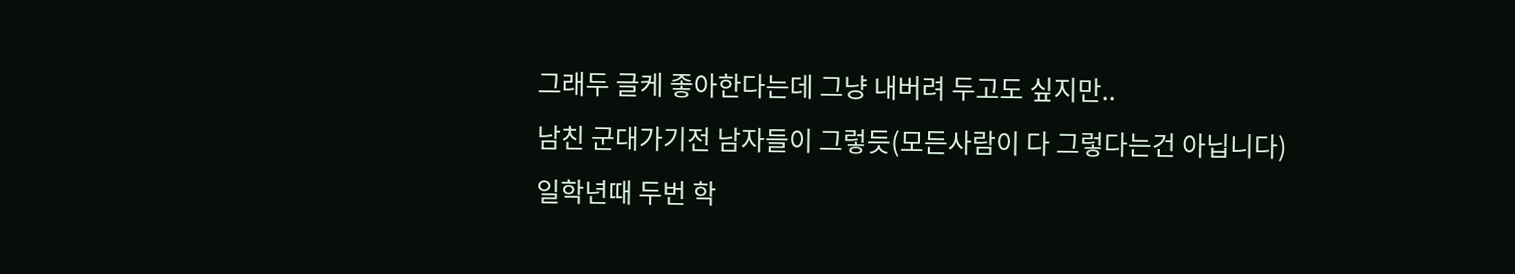그래두 글케 좋아한다는데 그냥 내버려 두고도 싶지만..
남친 군대가기전 남자들이 그렇듯(모든사람이 다 그렇다는건 아닙니다)
일학년때 두번 학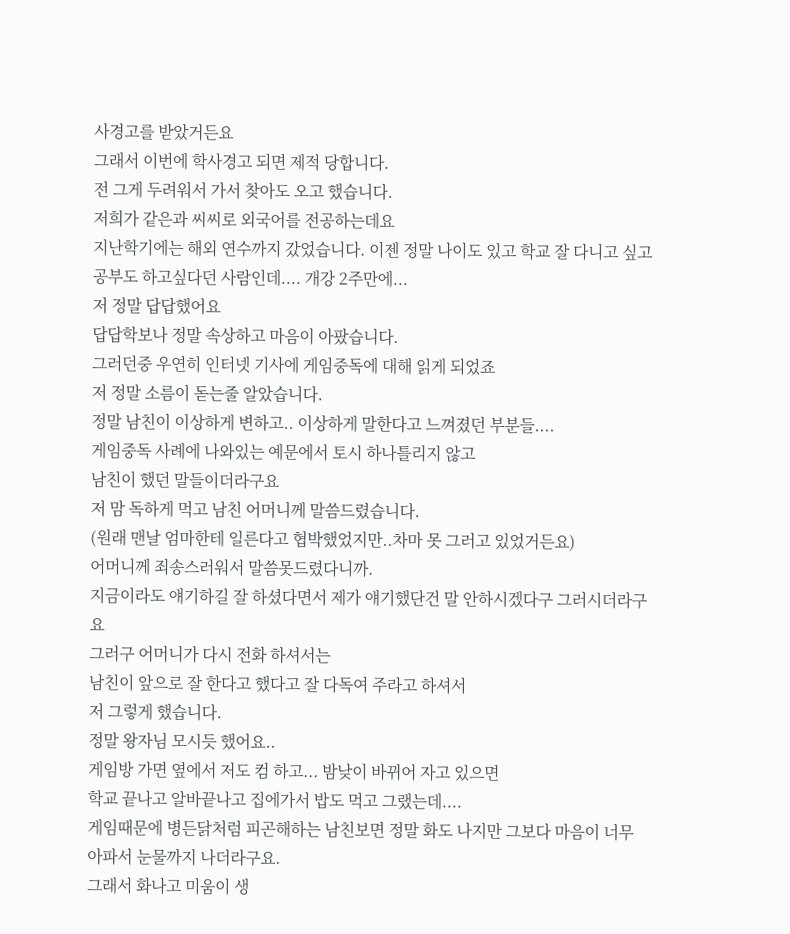사경고를 받았거든요
그래서 이번에 학사경고 되면 제적 당합니다.
전 그게 두려워서 가서 찾아도 오고 했습니다.
저희가 같은과 씨씨로 외국어를 전공하는데요
지난학기에는 해외 연수까지 갔었습니다. 이젠 정말 나이도 있고 학교 잘 다니고 싶고 공부도 하고싶다던 사람인데.... 개강 2주만에...
저 정말 답답했어요
답답학보나 정말 속상하고 마음이 아팠습니다.
그러던중 우연히 인터넷 기사에 게임중독에 대해 읽게 되었죠
저 정말 소름이 돋는줄 알았습니다.
정말 남친이 이상하게 변하고.. 이상하게 말한다고 느껴졌던 부분들....
게임중독 사례에 나와있는 예문에서 토시 하나틀리지 않고
남친이 했던 말들이더라구요
저 맘 독하게 먹고 남친 어머니께 말씀드렸습니다.
(원래 맨날 엄마한테 일른다고 협박했었지만..차마 못 그러고 있었거든요)
어머니께 죄송스러워서 말씀못드렸다니까.
지금이라도 얘기하길 잘 하셨다면서 제가 얘기했단건 말 안하시겠다구 그러시더라구요
그러구 어머니가 다시 전화 하셔서는
남친이 앞으로 잘 한다고 했다고 잘 다독여 주라고 하셔서
저 그렇게 했습니다.
정말 왕자님 모시듯 했어요..
게임방 가면 옆에서 저도 컴 하고... 밤낮이 바뀌어 자고 있으면
학교 끝나고 알바끝나고 집에가서 밥도 먹고 그랬는데....
게임때문에 병든닭처럼 피곤해하는 남친보면 정말 화도 나지만 그보다 마음이 너무 아파서 눈물까지 나더라구요.
그래서 화나고 미움이 생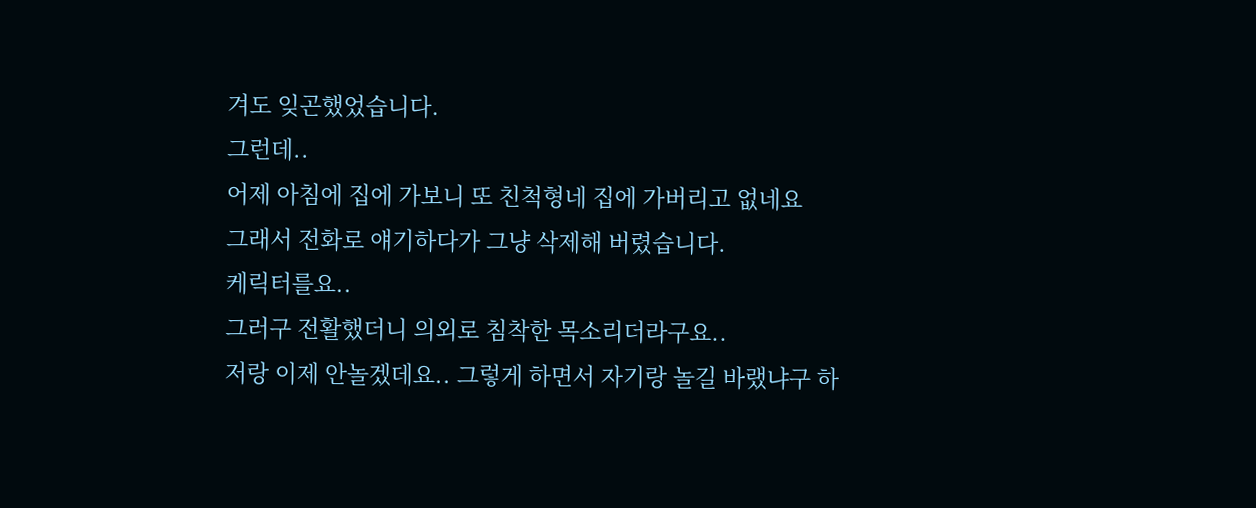겨도 잊곤했었습니다.
그런데..
어제 아침에 집에 가보니 또 친척형네 집에 가버리고 없네요
그래서 전화로 얘기하다가 그냥 삭제해 버렸습니다.
케릭터를요..
그러구 전활했더니 의외로 침착한 목소리더라구요..
저랑 이제 안놀겠데요.. 그렇게 하면서 자기랑 놀길 바랬냐구 하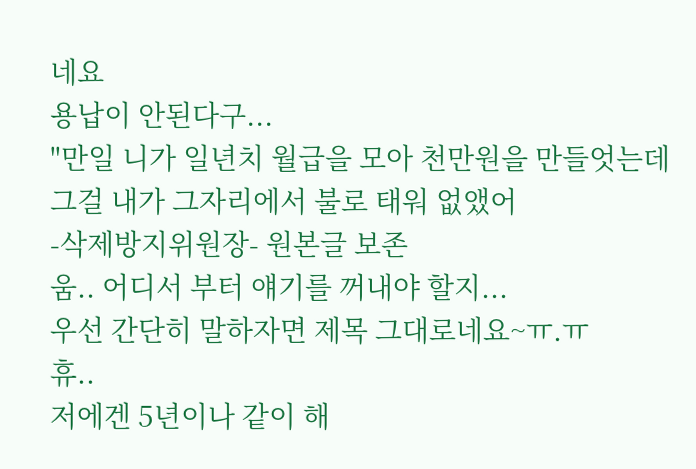네요
용납이 안된다구...
"만일 니가 일년치 월급을 모아 천만원을 만들엇는데 그걸 내가 그자리에서 불로 태워 없앴어
-삭제방지위원장- 원본글 보존
움.. 어디서 부터 얘기를 꺼내야 할지...
우선 간단히 말하자면 제목 그대로네요~ㅠ.ㅠ
휴..
저에겐 5년이나 같이 해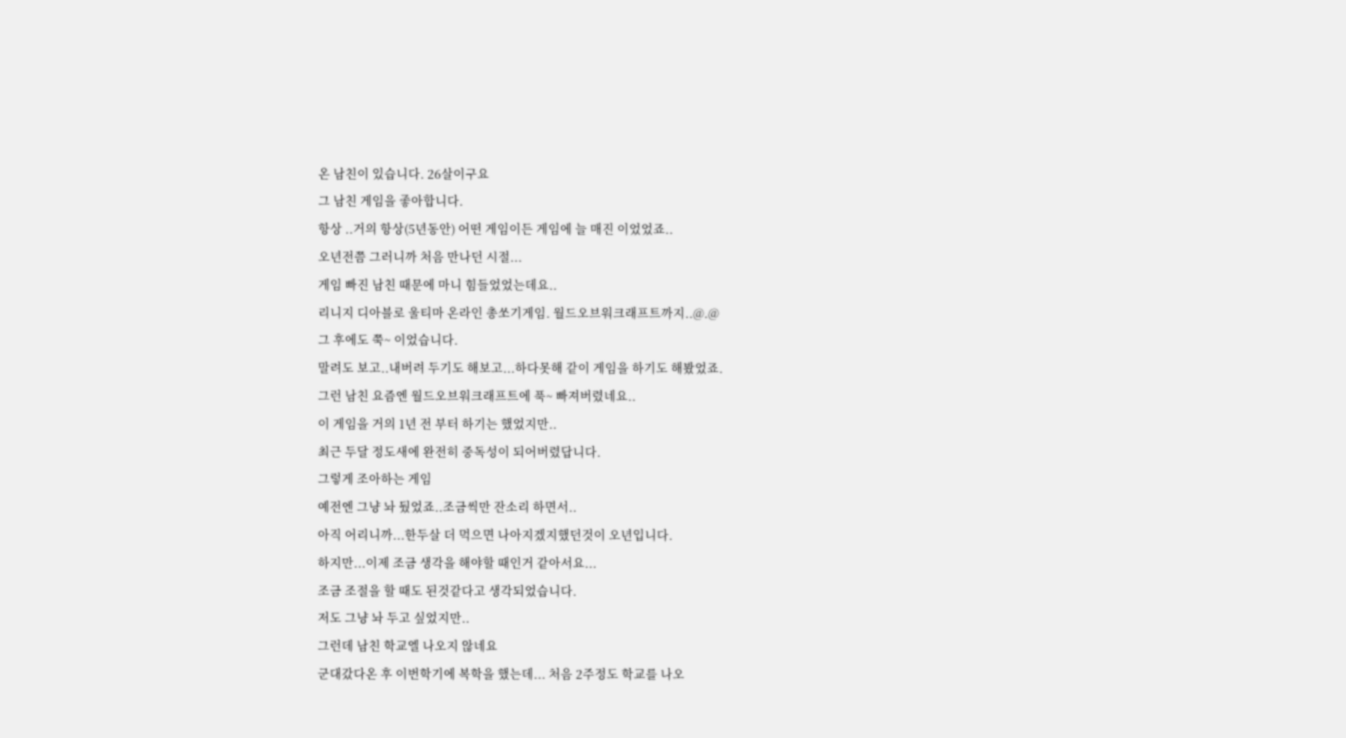온 남친이 있습니다. 26살이구요
그 남친 게임을 좋아합니다.
항상 ..거의 항상(5년동안) 어떤 게임이든 게임에 늘 매진 이었었죠..
오년전쯤 그러니까 처음 만나던 시절...
게임 빠진 남친 때문에 마니 힘들었었는데요..
리니지 디아블로 울티마 온라인 총쏘기게임. 월드오브워크래프트까지..@.@
그 후에도 쭉~ 이었습니다.
말려도 보고..내버려 두기도 해보고...하다못해 같이 게임을 하기도 해봤었죠.
그런 남친 요즘엔 월드오브워크래프트에 푹~ 빠져버렸네요..
이 게임을 거의 1년 전 부터 하기는 했었지만..
최근 두달 정도새에 완전히 중독성이 되어버렸답니다.
그렇게 조아하는 게임
예전엔 그냥 놔 뒀었죠..조금씩만 잔소리 하면서..
아직 어리니까...한두살 더 먹으면 나아지겠지했던것이 오년입니다.
하지만...이제 조금 생각을 해야할 때인거 같아서요...
조금 조절을 할 때도 된것같다고 생각되었습니다.
저도 그냥 놔 두고 싶었지만..
그런데 남친 학교엘 나오지 않네요
군대갔다온 후 이번학기에 복학을 했는데... 처음 2주정도 학교를 나오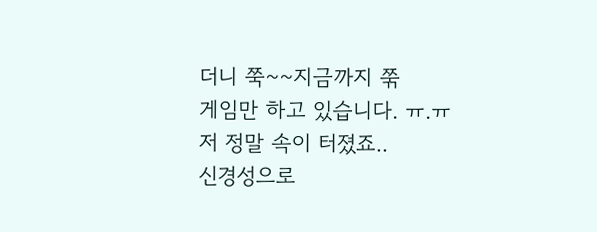더니 쭉~~지금까지 쭊
게임만 하고 있습니다. ㅠ.ㅠ
저 정말 속이 터졌죠..
신경성으로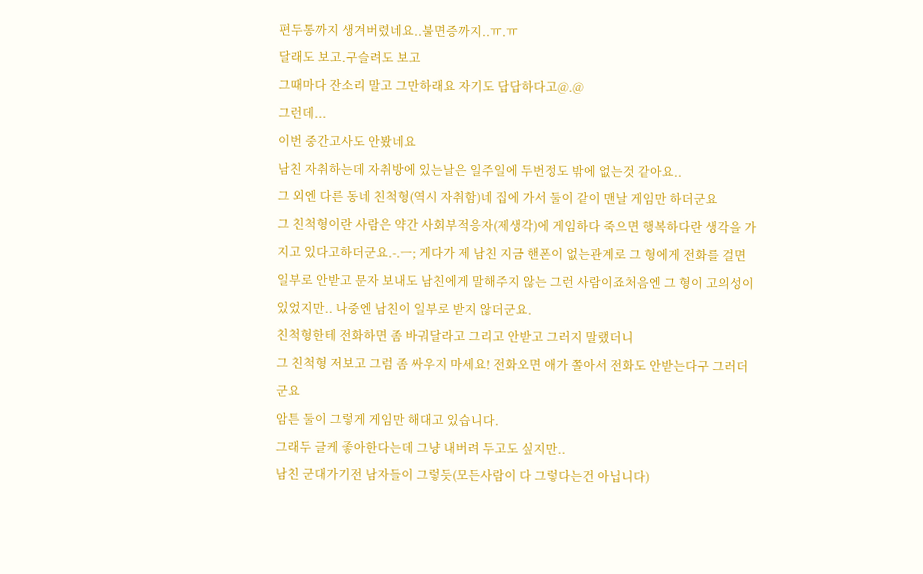편두통까지 생겨버렸네요..불면증까지..ㅠ.ㅠ
달래도 보고.구슬려도 보고
그때마다 잔소리 말고 그만하래요 자기도 답답하다고@.@
그런데...
이번 중간고사도 안봤네요
남친 자취하는데 자취방에 있는날은 일주일에 두번정도 밖에 없는것 같아요..
그 외엔 다른 동네 친척형(역시 자취함)네 집에 가서 둘이 같이 맨날 게임만 하더군요
그 친척형이란 사람은 약간 사회부적응자(제생각)에 게임하다 죽으면 행복하다란 생각을 가지고 있다고하더군요.-.ㅡ; 게다가 제 남친 지금 핸폰이 없는관계로 그 형에게 전화를 걸면 일부로 안받고 문자 보내도 남친에게 말해주지 않는 그런 사람이죠처음엔 그 형이 고의성이 있었지만.. 나중엔 남친이 일부로 받지 않더군요.
친척형한테 전화하면 좀 바궈달라고 그리고 안받고 그러지 말랬더니
그 친척형 저보고 그럼 좀 싸우지 마세요! 전화오면 애가 쫄아서 전화도 안받는다구 그러더군요
암튼 둘이 그렇게 게임만 해대고 있습니다.
그래두 글케 좋아한다는데 그냥 내버려 두고도 싶지만..
남친 군대가기전 남자들이 그렇듯(모든사람이 다 그렇다는건 아닙니다)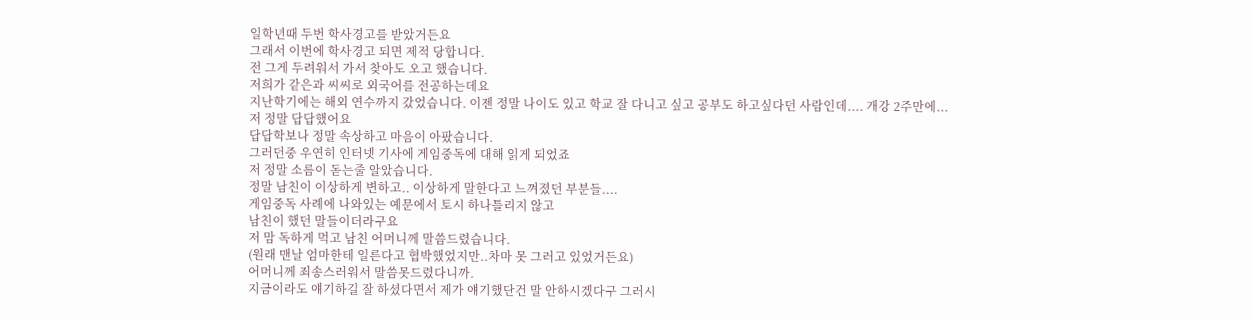일학년때 두번 학사경고를 받았거든요
그래서 이번에 학사경고 되면 제적 당합니다.
전 그게 두려워서 가서 찾아도 오고 했습니다.
저희가 같은과 씨씨로 외국어를 전공하는데요
지난학기에는 해외 연수까지 갔었습니다. 이젠 정말 나이도 있고 학교 잘 다니고 싶고 공부도 하고싶다던 사람인데.... 개강 2주만에...
저 정말 답답했어요
답답학보나 정말 속상하고 마음이 아팠습니다.
그러던중 우연히 인터넷 기사에 게임중독에 대해 읽게 되었죠
저 정말 소름이 돋는줄 알았습니다.
정말 남친이 이상하게 변하고.. 이상하게 말한다고 느껴졌던 부분들....
게임중독 사례에 나와있는 예문에서 토시 하나틀리지 않고
남친이 했던 말들이더라구요
저 맘 독하게 먹고 남친 어머니께 말씀드렸습니다.
(원래 맨날 엄마한테 일른다고 협박했었지만..차마 못 그러고 있었거든요)
어머니께 죄송스러워서 말씀못드렸다니까.
지금이라도 얘기하길 잘 하셨다면서 제가 얘기했단건 말 안하시겠다구 그러시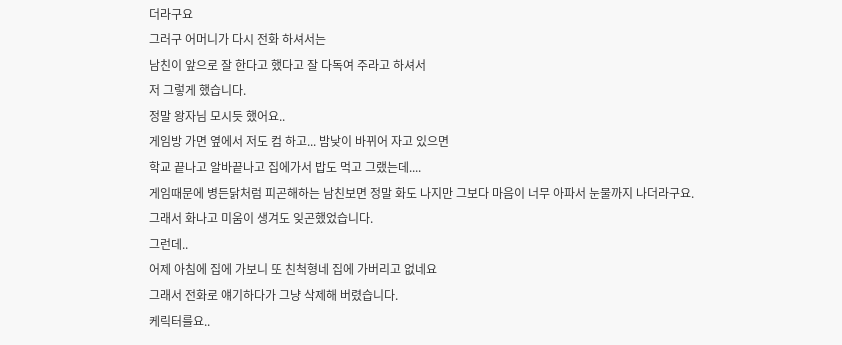더라구요
그러구 어머니가 다시 전화 하셔서는
남친이 앞으로 잘 한다고 했다고 잘 다독여 주라고 하셔서
저 그렇게 했습니다.
정말 왕자님 모시듯 했어요..
게임방 가면 옆에서 저도 컴 하고... 밤낮이 바뀌어 자고 있으면
학교 끝나고 알바끝나고 집에가서 밥도 먹고 그랬는데....
게임때문에 병든닭처럼 피곤해하는 남친보면 정말 화도 나지만 그보다 마음이 너무 아파서 눈물까지 나더라구요.
그래서 화나고 미움이 생겨도 잊곤했었습니다.
그런데..
어제 아침에 집에 가보니 또 친척형네 집에 가버리고 없네요
그래서 전화로 얘기하다가 그냥 삭제해 버렸습니다.
케릭터를요..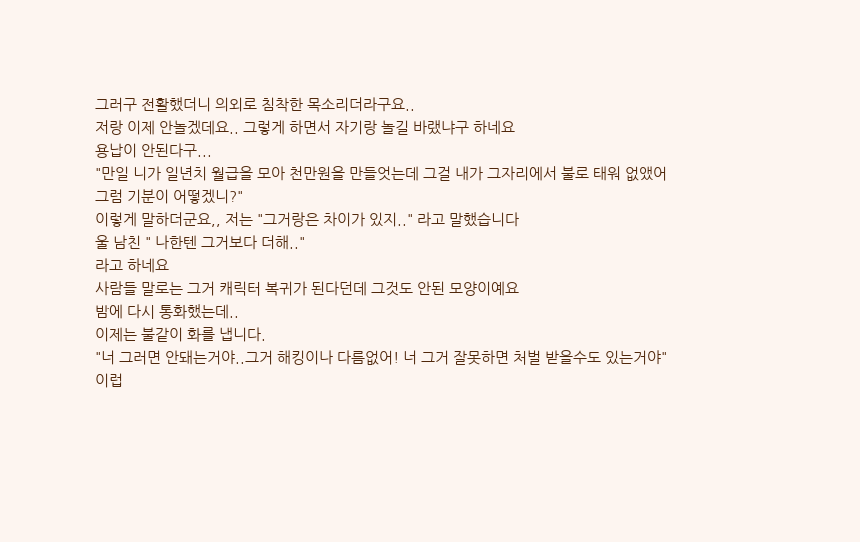그러구 전활했더니 의외로 침착한 목소리더라구요..
저랑 이제 안놀겠데요.. 그렇게 하면서 자기랑 놀길 바랬냐구 하네요
용납이 안된다구...
"만일 니가 일년치 월급을 모아 천만원을 만들엇는데 그걸 내가 그자리에서 불로 태워 없앴어
그럼 기분이 어떻겠니?"
이렇게 말하더군요,, 저는 "그거랑은 차이가 있지.." 라고 말했습니다
울 남친 " 나한텐 그거보다 더해.."
라고 하네요
사람들 말로는 그거 캐릭터 복귀가 된다던데 그것도 안된 모양이예요
밤에 다시 통화했는데..
이제는 불같이 화를 냅니다.
"너 그러면 안돼는거야..그거 해킹이나 다름없어! 너 그거 잘못하면 처벌 받을수도 있는거야"
이럽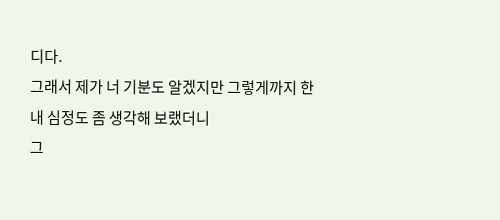디다.
그래서 제가 너 기분도 알겠지만 그렇게까지 한 내 심정도 좀 생각해 보랬더니
그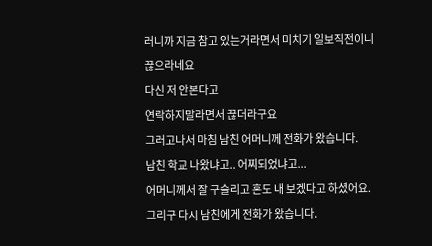러니까 지금 참고 있는거라면서 미치기 일보직전이니 끊으라네요
다신 저 안본다고
연락하지말라면서 끊더라구요
그러고나서 마침 남친 어머니께 전화가 왔습니다.
남친 학교 나왔냐고.. 어찌되었냐고...
어머니께서 잘 구슬리고 혼도 내 보겠다고 하셨어요.
그리구 다시 남친에게 전화가 왔습니다.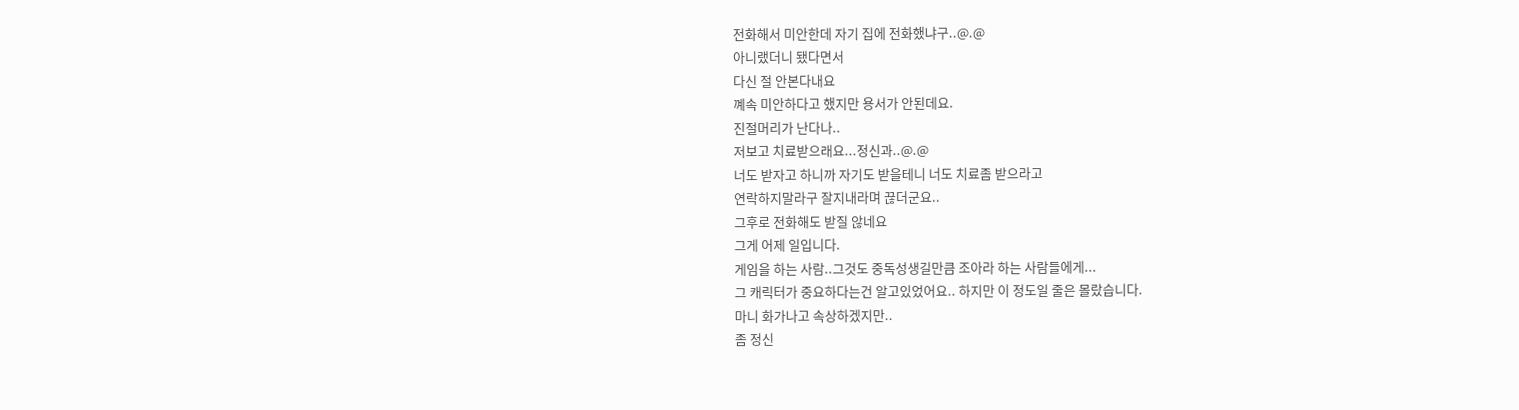전화해서 미안한데 자기 집에 전화했냐구..@.@
아니랬더니 됐다면서
다신 절 안본다내요
꼐속 미안하다고 했지만 용서가 안된데요.
진절머리가 난다나..
저보고 치료받으래요...정신과..@.@
너도 받자고 하니까 자기도 받을테니 너도 치료좀 받으라고
연락하지말라구 잘지내라며 끊더군요..
그후로 전화해도 받질 않네요
그게 어제 일입니다.
게임을 하는 사람..그것도 중독성생길만큼 조아라 하는 사람들에게...
그 캐릭터가 중요하다는건 알고있었어요.. 하지만 이 정도일 줄은 몰랐습니다.
마니 화가나고 속상하겠지만..
좀 정신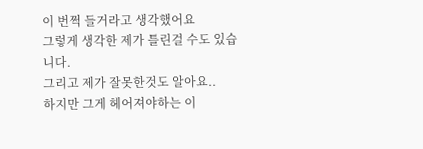이 번쩍 들거라고 생각했어요
그렇게 생각한 제가 틀린걸 수도 있습니다.
그리고 제가 잘못한것도 알아요..
하지만 그게 헤어져야하는 이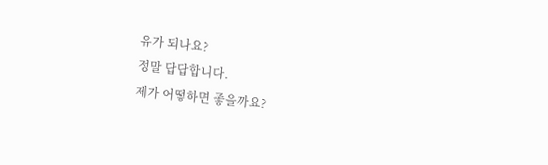유가 되나요?
정말 답답합니다.
제가 어떻하면 좋을까요?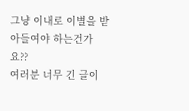그냥 이내로 이별을 받아들여야 하는건가요??
여러분 너무 긴 글이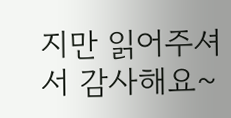지만 읽어주셔서 감사해요~